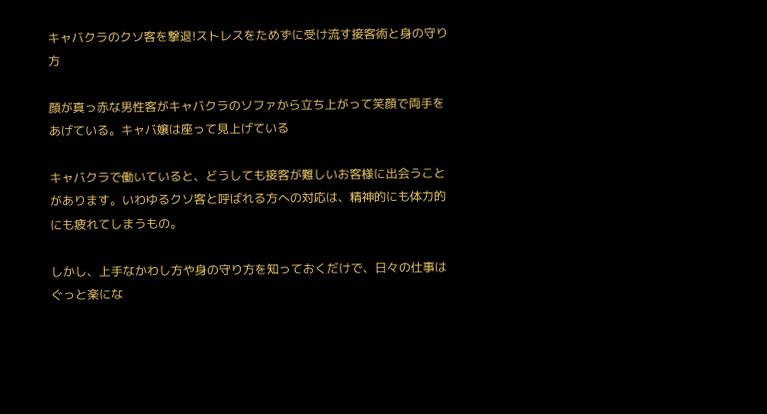キャバクラのクソ客を撃退!ストレスをためずに受け流す接客術と身の守り方

顔が真っ赤な男性客がキャバクラのソファから立ち上がって笑顔で両手をあげている。キャバ嬢は座って見上げている

キャバクラで働いていると、どうしても接客が難しいお客様に出会うことがあります。いわゆるクソ客と呼ばれる方への対応は、精神的にも体力的にも疲れてしまうもの。

しかし、上手なかわし方や身の守り方を知っておくだけで、日々の仕事はぐっと楽にな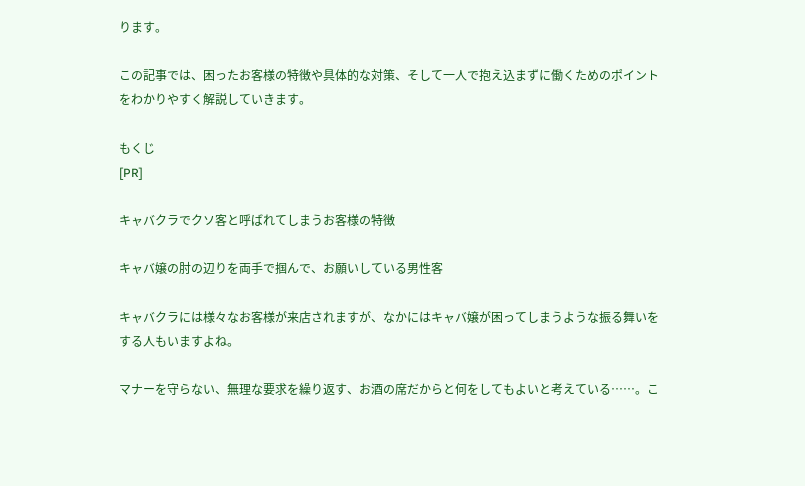ります。

この記事では、困ったお客様の特徴や具体的な対策、そして一人で抱え込まずに働くためのポイントをわかりやすく解説していきます。

もくじ
[PR]

キャバクラでクソ客と呼ばれてしまうお客様の特徴

キャバ嬢の肘の辺りを両手で掴んで、お願いしている男性客

キャバクラには様々なお客様が来店されますが、なかにはキャバ嬢が困ってしまうような振る舞いをする人もいますよね。

マナーを守らない、無理な要求を繰り返す、お酒の席だからと何をしてもよいと考えている……。こ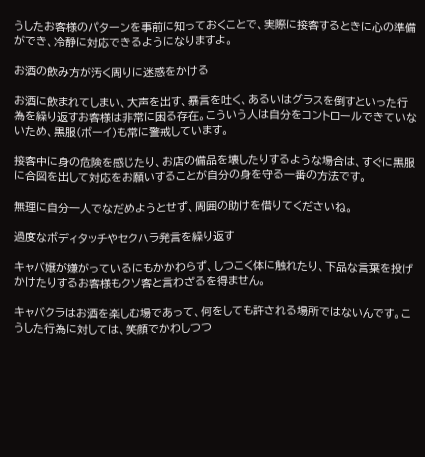うしたお客様のパターンを事前に知っておくことで、実際に接客するときに心の準備ができ、冷静に対応できるようになりますよ。

お酒の飲み方が汚く周りに迷惑をかける

お酒に飲まれてしまい、大声を出す、暴言を吐く、あるいはグラスを倒すといった行為を繰り返すお客様は非常に困る存在。こういう人は自分をコントロールできていないため、黒服(ボーイ)も常に警戒しています。

接客中に身の危険を感じたり、お店の備品を壊したりするような場合は、すぐに黒服に合図を出して対応をお願いすることが自分の身を守る一番の方法です。

無理に自分一人でなだめようとせず、周囲の助けを借りてくださいね。

過度なボディタッチやセクハラ発言を繰り返す

キャバ嬢が嫌がっているにもかかわらず、しつこく体に触れたり、下品な言葉を投げかけたりするお客様もクソ客と言わざるを得ません。

キャバクラはお酒を楽しむ場であって、何をしても許される場所ではないんです。こうした行為に対しては、笑顔でかわしつつ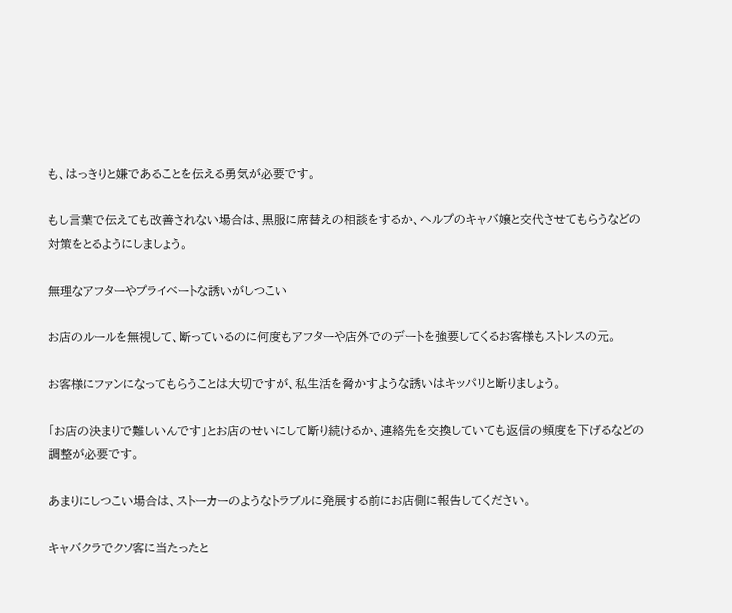も、はっきりと嫌であることを伝える勇気が必要です。

もし言葉で伝えても改善されない場合は、黒服に席替えの相談をするか、ヘルプのキャバ嬢と交代させてもらうなどの対策をとるようにしましょう。

無理なアフターやプライベートな誘いがしつこい

お店のルールを無視して、断っているのに何度もアフターや店外でのデートを強要してくるお客様もストレスの元。

お客様にファンになってもらうことは大切ですが、私生活を脅かすような誘いはキッパリと断りましょう。

「お店の決まりで難しいんです」とお店のせいにして断り続けるか、連絡先を交換していても返信の頻度を下げるなどの調整が必要です。

あまりにしつこい場合は、ストーカーのようなトラブルに発展する前にお店側に報告してください。

キャバクラでクソ客に当たったと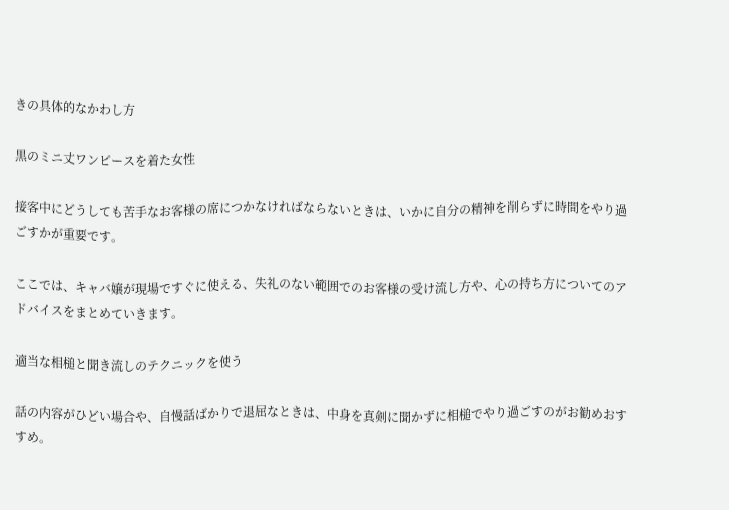きの具体的なかわし方

黒のミニ丈ワンピースを着た女性

接客中にどうしても苦手なお客様の席につかなければならないときは、いかに自分の精神を削らずに時間をやり過ごすかが重要です。

ここでは、キャバ嬢が現場ですぐに使える、失礼のない範囲でのお客様の受け流し方や、心の持ち方についてのアドバイスをまとめていきます。

適当な相槌と聞き流しのテクニックを使う

話の内容がひどい場合や、自慢話ばかりで退屈なときは、中身を真剣に聞かずに相槌でやり過ごすのがお勧めおすすめ。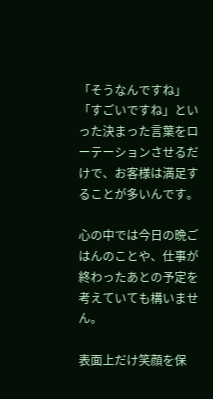「そうなんですね」「すごいですね」といった決まった言葉をローテーションさせるだけで、お客様は満足することが多いんです。

心の中では今日の晩ごはんのことや、仕事が終わったあとの予定を考えていても構いません。

表面上だけ笑顔を保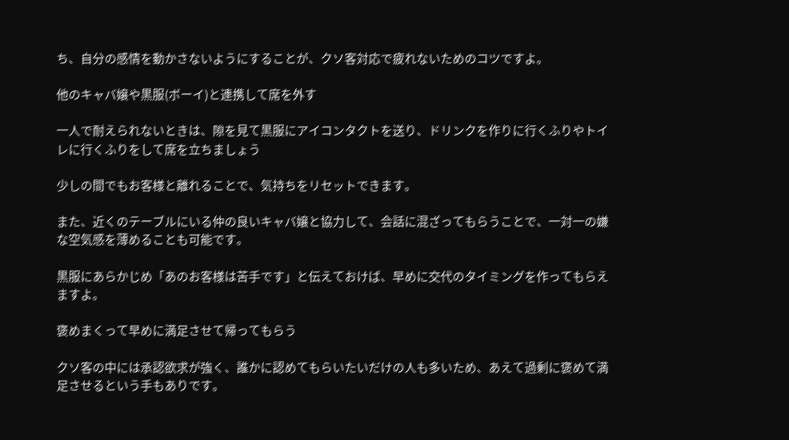ち、自分の感情を動かさないようにすることが、クソ客対応で疲れないためのコツですよ。

他のキャバ嬢や黒服(ボーイ)と連携して席を外す

一人で耐えられないときは、隙を見て黒服にアイコンタクトを送り、ドリンクを作りに行くふりやトイレに行くふりをして席を立ちましょう

少しの間でもお客様と離れることで、気持ちをリセットできます。

また、近くのテーブルにいる仲の良いキャバ嬢と協力して、会話に混ざってもらうことで、一対一の嫌な空気感を薄めることも可能です。

黒服にあらかじめ「あのお客様は苦手です」と伝えておけば、早めに交代のタイミングを作ってもらえますよ。

褒めまくって早めに満足させて帰ってもらう

クソ客の中には承認欲求が強く、誰かに認めてもらいたいだけの人も多いため、あえて過剰に褒めて満足させるという手もありです。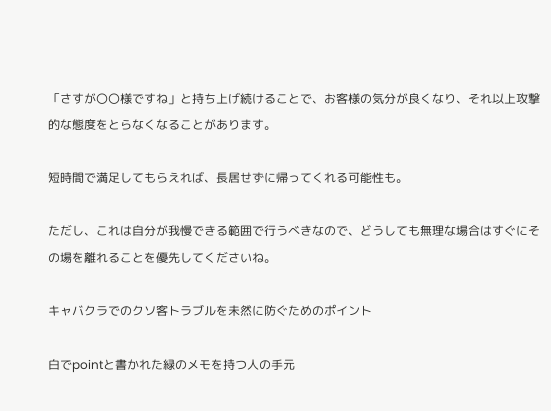「さすが〇〇様ですね」と持ち上げ続けることで、お客様の気分が良くなり、それ以上攻撃的な態度をとらなくなることがあります。

短時間で満足してもらえれば、長居せずに帰ってくれる可能性も。

ただし、これは自分が我慢できる範囲で行うべきなので、どうしても無理な場合はすぐにその場を離れることを優先してくださいね。

キャバクラでのクソ客トラブルを未然に防ぐためのポイント

白でpointと書かれた緑のメモを持つ人の手元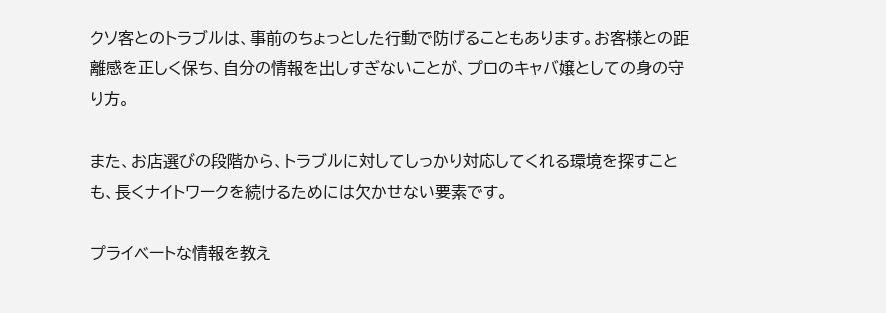クソ客とのトラブルは、事前のちょっとした行動で防げることもあります。お客様との距離感を正しく保ち、自分の情報を出しすぎないことが、プロのキャバ嬢としての身の守り方。

また、お店選びの段階から、トラブルに対してしっかり対応してくれる環境を探すことも、長くナイトワークを続けるためには欠かせない要素です。

プライベートな情報を教え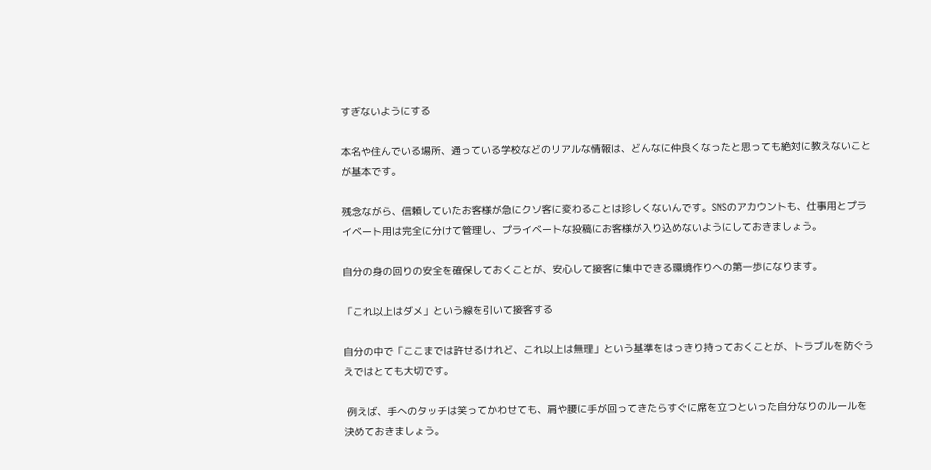すぎないようにする

本名や住んでいる場所、通っている学校などのリアルな情報は、どんなに仲良くなったと思っても絶対に教えないことが基本です。

残念ながら、信頼していたお客様が急にクソ客に変わることは珍しくないんです。SNSのアカウントも、仕事用とプライベート用は完全に分けて管理し、プライベートな投稿にお客様が入り込めないようにしておきましょう。

自分の身の回りの安全を確保しておくことが、安心して接客に集中できる環境作りへの第一歩になります。

「これ以上はダメ」という線を引いて接客する

自分の中で「ここまでは許せるけれど、これ以上は無理」という基準をはっきり持っておくことが、トラブルを防ぐうえではとても大切です。

 例えば、手へのタッチは笑ってかわせても、肩や腰に手が回ってきたらすぐに席を立つといった自分なりのルールを決めておきましょう。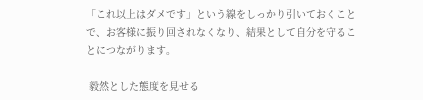「これ以上はダメです」という線をしっかり引いておくことで、お客様に振り回されなくなり、結果として自分を守ることにつながります。

 毅然とした態度を見せる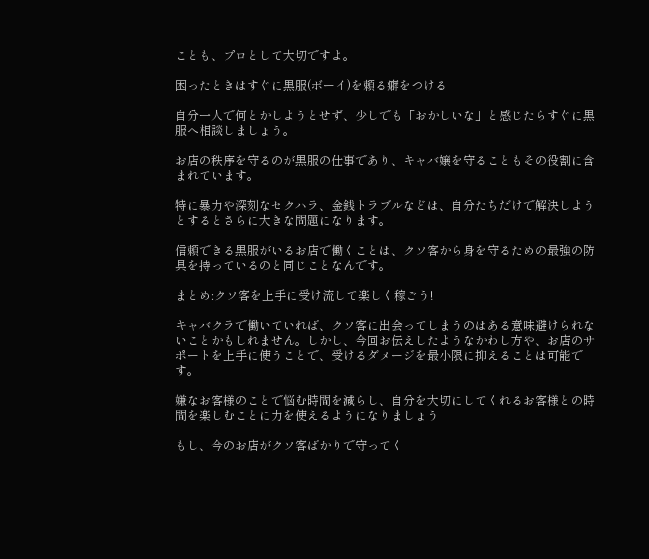ことも、プロとして大切ですよ。

困ったときはすぐに黒服(ボーイ)を頼る癖をつける

自分一人で何とかしようとせず、少しでも「おかしいな」と感じたらすぐに黒服へ相談しましょう。

お店の秩序を守るのが黒服の仕事であり、キャバ嬢を守ることもその役割に含まれています。

特に暴力や深刻なセクハラ、金銭トラブルなどは、自分たちだけで解決しようとするとさらに大きな問題になります。

信頼できる黒服がいるお店で働くことは、クソ客から身を守るための最強の防具を持っているのと同じことなんです。

まとめ:クソ客を上手に受け流して楽しく稼ごう!

キャバクラで働いていれば、クソ客に出会ってしまうのはある意味避けられないことかもしれません。しかし、今回お伝えしたようなかわし方や、お店のサポートを上手に使うことで、受けるダメージを最小限に抑えることは可能です。

嫌なお客様のことで悩む時間を減らし、自分を大切にしてくれるお客様との時間を楽しむことに力を使えるようになりましょう

もし、今のお店がクソ客ばかりで守ってく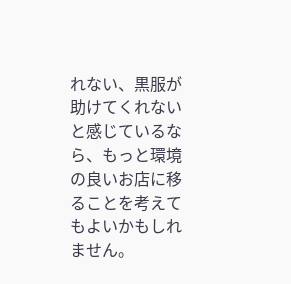れない、黒服が助けてくれないと感じているなら、もっと環境の良いお店に移ることを考えてもよいかもしれません。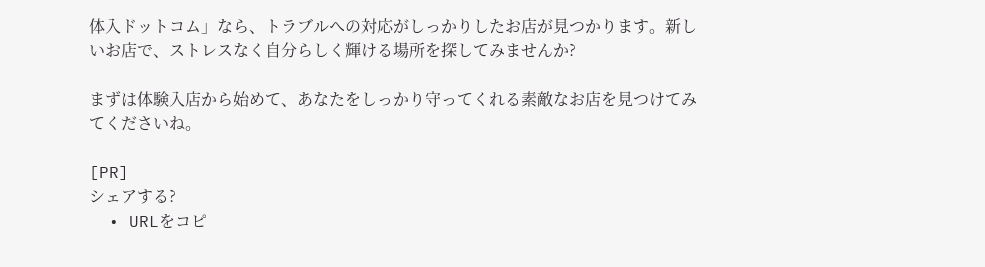体入ドットコム」なら、トラブルへの対応がしっかりしたお店が見つかります。新しいお店で、ストレスなく自分らしく輝ける場所を探してみませんか?

まずは体験入店から始めて、あなたをしっかり守ってくれる素敵なお店を見つけてみてくださいね。

[PR]
シェアする?
  • URLをコピ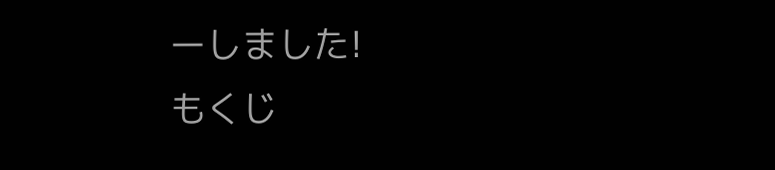ーしました!
もくじ